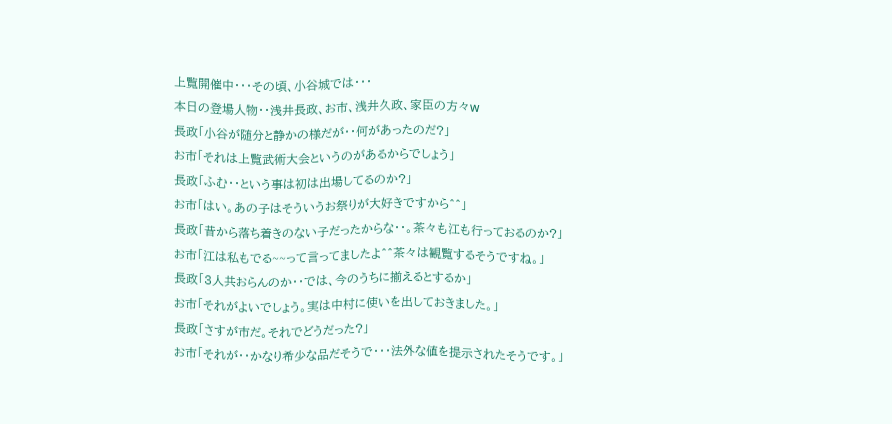上覧開催中・・・その頃、小谷城では・・・
本日の登場人物・・浅井長政、お市、浅井久政、家臣の方々w
長政「小谷が随分と静かの様だが・・何があったのだ?」
お市「それは上覧武術大会というのがあるからでしょう」
長政「ふむ・・という事は初は出場してるのか?」
お市「はい。あの子はそういうお祭りが大好きですから^^」
長政「昔から落ち着きのない子だったからな・・。茶々も江も行っておるのか?」
お市「江は私もでる~~って言ってましたよ^^茶々は観覧するそうですね。」
長政「3人共おらんのか・・では、今のうちに揃えるとするか」
お市「それがよいでしょう。実は中村に使いを出しておきました。」
長政「さすが市だ。それでどうだった?」
お市「それが・・かなり希少な品だそうで・・・法外な値を提示されたそうです。」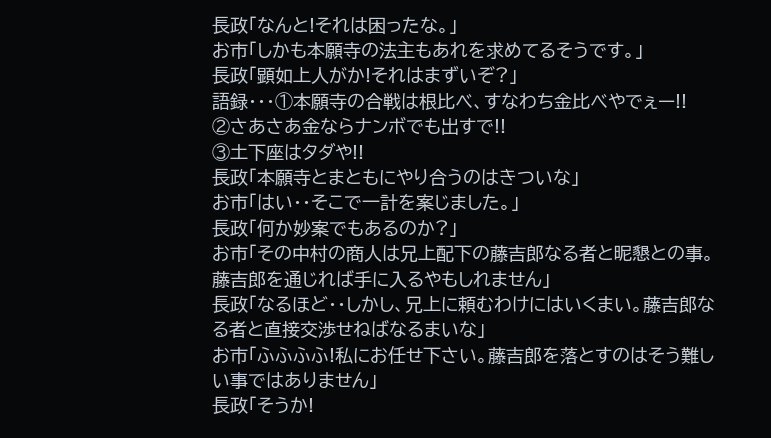長政「なんと!それは困ったな。」
お市「しかも本願寺の法主もあれを求めてるそうです。」
長政「顕如上人がか!それはまずいぞ?」
語録・・・①本願寺の合戦は根比べ、すなわち金比べやでぇー!!
②さあさあ金ならナンボでも出すで!!
③土下座はタダや!!
長政「本願寺とまともにやり合うのはきついな」
お市「はい・・そこで一計を案じました。」
長政「何か妙案でもあるのか?」
お市「その中村の商人は兄上配下の藤吉郎なる者と昵懇との事。藤吉郎を通じれば手に入るやもしれません」
長政「なるほど・・しかし、兄上に頼むわけにはいくまい。藤吉郎なる者と直接交渉せねばなるまいな」
お市「ふふふふ!私にお任せ下さい。藤吉郎を落とすのはそう難しい事ではありません」
長政「そうか!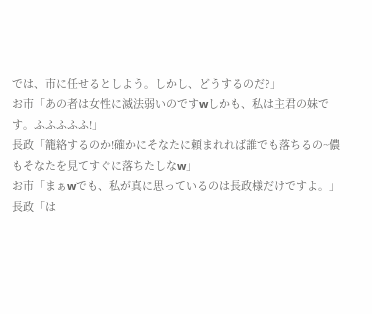では、市に任せるとしよう。しかし、どうするのだ?」
お市「あの者は女性に滅法弱いのですwしかも、私は主君の妹です。ふふふふふ!」
長政「籠絡するのか!確かにそなたに頼まれれば誰でも落ちるの~儂もそなたを見てすぐに落ちたしなw」
お市「まぁwでも、私が真に思っているのは長政様だけですよ。」
長政「は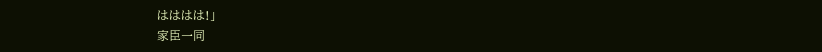はははは!」
家臣一同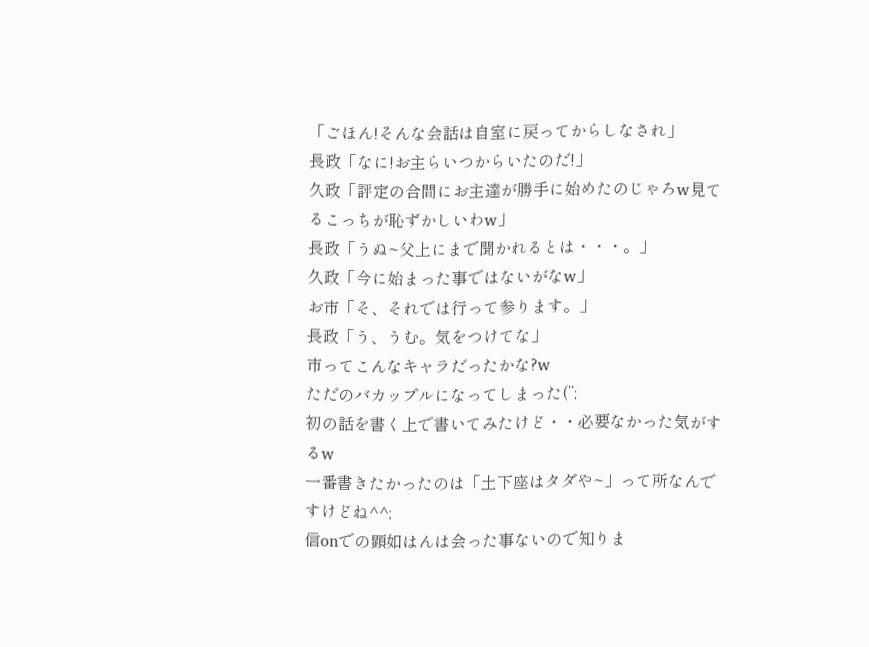「ごほん!そんな会話は自室に戻ってからしなされ」
長政「なに!お主らいつからいたのだ!」
久政「評定の合間にお主達が勝手に始めたのじゃろw見てるこっちが恥ずかしいわw」
長政「うぬ~父上にまで聞かれるとは・・・。」
久政「今に始まった事ではないがなw」
お市「そ、それでは行って参ります。」
長政「う、うむ。気をつけてな」
市ってこんなキャラだったかな?w
ただのバカップルになってしまった(’’;
初の話を書く上で書いてみたけど・・必要なかった気がするw
一番書きたかったのは「土下座はタダや~」って所なんですけどね^^;
信onでの顕如はんは会った事ないので知りま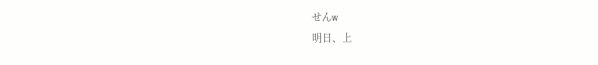せんw
明日、上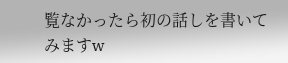覧なかったら初の話しを書いてみますw